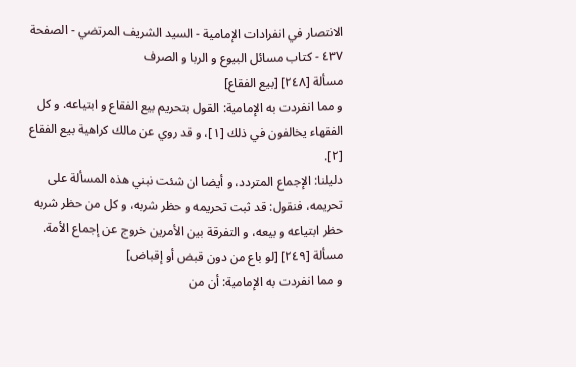الانتصار في انفرادات الإمامية - السيد الشريف المرتضي - الصفحة ٤٣٧ - كتاب مسائل البيوع و الربا و الصرف
مسألة [٢٤٨] [بيع الفقاع]
و مما انفردت به الإمامية: القول بتحريم بيع الفقاع و ابتياعه. و كل الفقهاء يخالفون في ذلك [١]، و قد روي عن مالك كراهية بيع الفقاع [٢].
دليلنا: الإجماع المتردد، و أيضا ان شئت نبني هذه المسألة على تحريمه، فنقول: قد ثبت تحريمه و حظر شربه، و كل من حظر شربه حظر ابتياعه و بيعه، و التفرقة بين الأمرين خروج عن إجماع الأمة.
مسألة [٢٤٩] [لو باع من دون قبض أو إقباض]
و مما انفردت به الإمامية: أن من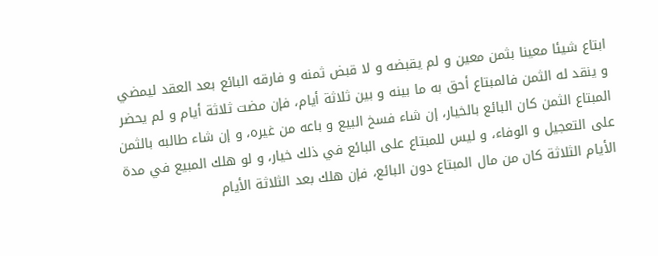ابتاع شيئا معينا بثمن معين و لم يقبضه و لا قبض ثمنه و فارقه البائع بعد العقد ليمضي و ينقد له الثمن فالمبتاع أحق به ما بينه و بين ثلاثة أيام، فإن مضت ثلاثة أيام و لم يحضر المبتاع الثمن كان البائع بالخيار، إن شاء فسخ البيع و باعه من غيره، و إن شاء طالبه بالثمن على التعجيل و الوفاء، و ليس للمبتاع على البائع في ذلك خيار، و لو هلك المبيع في مدة الأيام الثلاثة كان من مال المبتاع دون البائع، فإن هلك بعد الثلاثة الأيام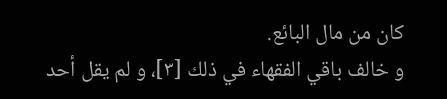كان من مال البائع.
و خالف باقي الفقهاء في ذلك [٣]، و لم يقل أحد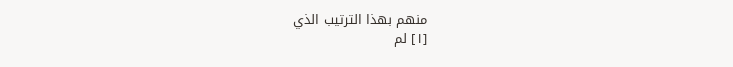منهم بهذا الترتيب الذي
[١] لم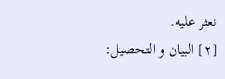نعثر عليه.
[٢] البيان و التحصيل: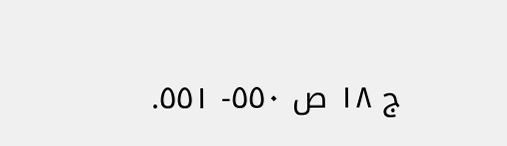ج ١٨ ص ٥٥٠- ٥٥١.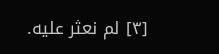[٣] لم نعثر عليه.